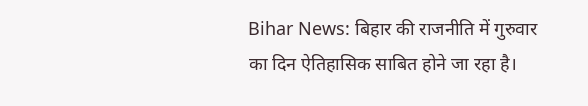Bihar News: बिहार की राजनीति में गुरुवार का दिन ऐतिहासिक साबित होने जा रहा है।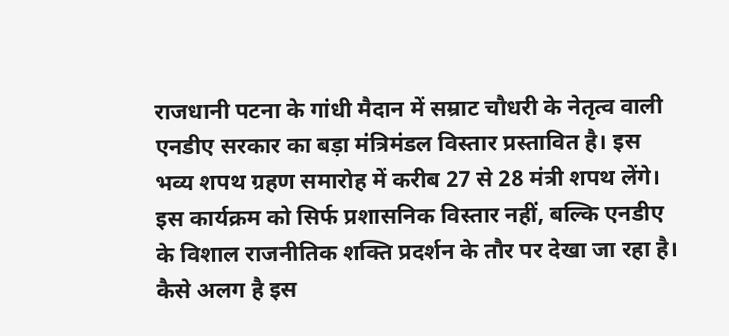राजधानी पटना के गांधी मैदान में सम्राट चौधरी के नेतृत्व वाली एनडीए सरकार का बड़ा मंत्रिमंडल विस्तार प्रस्तावित है। इस भव्य शपथ ग्रहण समारोह में करीब 27 से 28 मंत्री शपथ लेंगे। इस कार्यक्रम को सिर्फ प्रशासनिक विस्तार नहीं, बल्कि एनडीए के विशाल राजनीतिक शक्ति प्रदर्शन के तौर पर देखा जा रहा है।
कैसे अलग है इस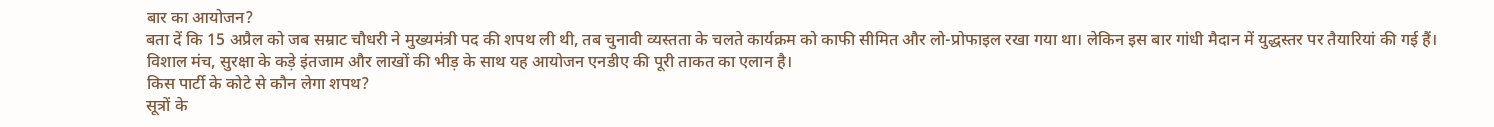बार का आयोजन?
बता दें कि 15 अप्रैल को जब सम्राट चौधरी ने मुख्यमंत्री पद की शपथ ली थी, तब चुनावी व्यस्तता के चलते कार्यक्रम को काफी सीमित और लो-प्रोफाइल रखा गया था। लेकिन इस बार गांधी मैदान में युद्धस्तर पर तैयारियां की गई हैं। विशाल मंच, सुरक्षा के कड़े इंतजाम और लाखों की भीड़ के साथ यह आयोजन एनडीए की पूरी ताकत का एलान है।
किस पार्टी के कोटे से कौन लेगा शपथ?
सूत्रों के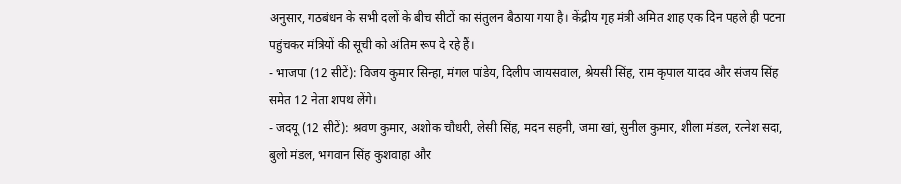अनुसार, गठबंधन के सभी दलों के बीच सीटों का संतुलन बैठाया गया है। केंद्रीय गृह मंत्री अमित शाह एक दिन पहले ही पटना पहुंचकर मंत्रियों की सूची को अंतिम रूप दे रहे हैं।
- भाजपा (12 सीटें): विजय कुमार सिन्हा, मंगल पांडेय, दिलीप जायसवाल, श्रेयसी सिंह, राम कृपाल यादव और संजय सिंह समेत 12 नेता शपथ लेंगे।
- जदयू (12 सीटें): श्रवण कुमार, अशोक चौधरी, लेसी सिंह, मदन सहनी, जमा खां, सुनील कुमार, शीला मंडल, रत्नेश सदा, बुलो मंडल, भगवान सिंह कुशवाहा और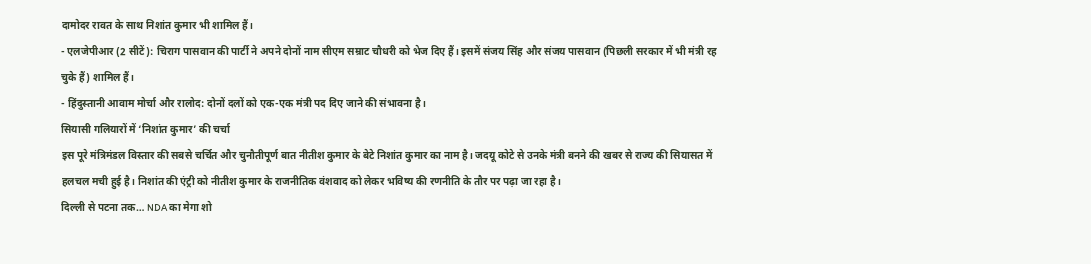दामोदर रावत के साथ निशांत कुमार भी शामिल हैं।
- एलजेपीआर (2 सीटें): चिराग पासवान की पार्टी ने अपने दोनों नाम सीएम सम्राट चौधरी को भेज दिए हैं। इसमें संजय सिंह और संजय पासवान (पिछली सरकार में भी मंत्री रह चुके हैं) शामिल हैं।
- हिंदुस्तानी आवाम मोर्चा और रालोद: दोनों दलों को एक-एक मंत्री पद दिए जाने की संभावना है।
सियासी गलियारों में ‘निशांत कुमार’ की चर्चा
इस पूरे मंत्रिमंडल विस्तार की सबसे चर्चित और चुनौतीपूर्ण बात नीतीश कुमार के बेटे निशांत कुमार का नाम है। जदयू कोटे से उनके मंत्री बनने की खबर से राज्य की सियासत में हलचल मची हुई है। निशांत की एंट्री को नीतीश कुमार के राजनीतिक वंशवाद को लेकर भविष्य की रणनीति के तौर पर पढ़ा जा रहा है।
दिल्ली से पटना तक… NDA का मेगा शो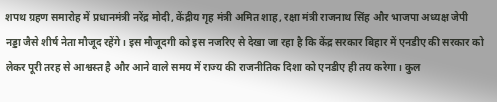शपथ ग्रहण समारोह में प्रधानमंत्री नरेंद्र मोदी, केंद्रीय गृह मंत्री अमित शाह, रक्षा मंत्री राजनाथ सिंह और भाजपा अध्यक्ष जेपी नड्डा जैसे शीर्ष नेता मौजूद रहेंगे। इस मौजूदगी को इस नजरिए से देखा जा रहा है कि केंद्र सरकार बिहार में एनडीए की सरकार को लेकर पूरी तरह से आश्वस्त है और आने वाले समय में राज्य की राजनीतिक दिशा को एनडीए ही तय करेगा। कुल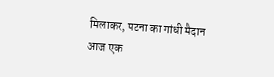मिलाकर, पटना का गांधी मैदान आज एक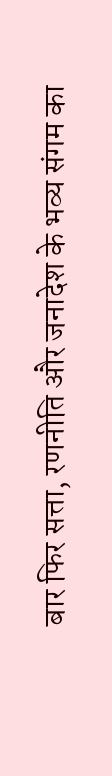बार फिर सत्ता, रणनीति और जनादेश के भव्य संगम का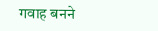गवाह बनने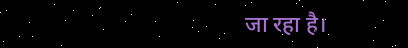जा रहा है।